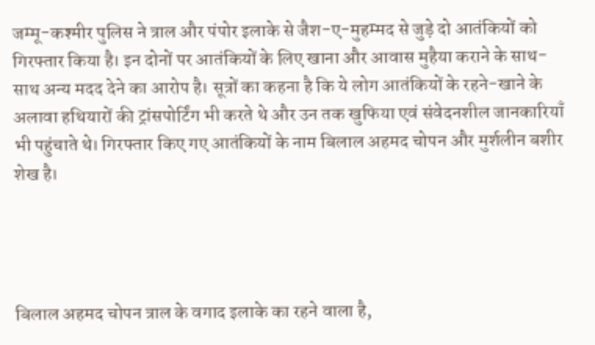जम्मू-कश्मीर पुलिस ने त्राल और पंपोर इलाके से जैश-ए-मुहम्मद से जुड़े दो आतंकियों को गिरफ्तार किया है। इन दोनों पर आतंकियों के लिए खाना और आवास मुहैया कराने के साथ-साथ अन्य मदद देने का आरोप है। सूत्रों का कहना है कि ये लोग आतंकियों के रहने-खाने के अलावा हथियारों की ट्रांसपोर्टिंग भी करते थे और उन तक खुफिया एवं संवेदनशील जानकारियाँ भी पहुंचाते थे। गिरफ्तार किए गए आतंकियों के नाम बिलाल अहमद चोपन और मुर्शलीन बशीर शेख है।




बिलाल अहमद चोपन त्राल के वगाद इलाके का रहने वाला है,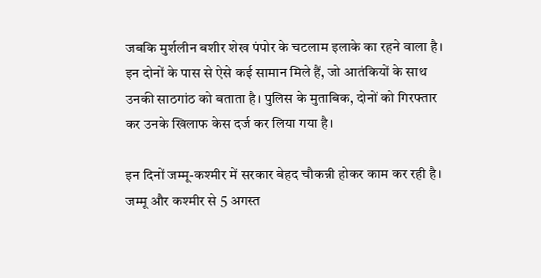जबकि मुर्शलीन बशीर शेख पंपोर के चटलाम इलाके का रहने वाला है। इन दोनों के पास से ऐसे कई सामान मिले हैं, जो आतंकियों के साथ उनकी साठगांठ को बताता है। पुलिस के मुताबिक, दोनों को गिरफ्तार कर उनके खिलाफ केस दर्ज कर लिया गया है।

इन दिनों जम्मू-कश्मीर में सरकार बेहद चौकन्नी होकर काम कर रही है। जम्मू और कश्मीर से 5 अगस्त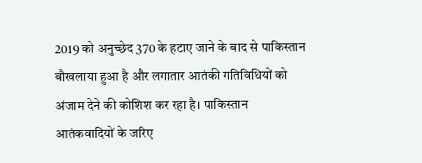2019 को अनुच्छेद 370 के हटाए जाने के बाद से पाकिस्तान बौखलाया हुआ है और लगातार आतंकी गतिविधियों को अंजाम देने की कोशिश कर रहा है। पाकिस्तान आतंकवादियों के जरिए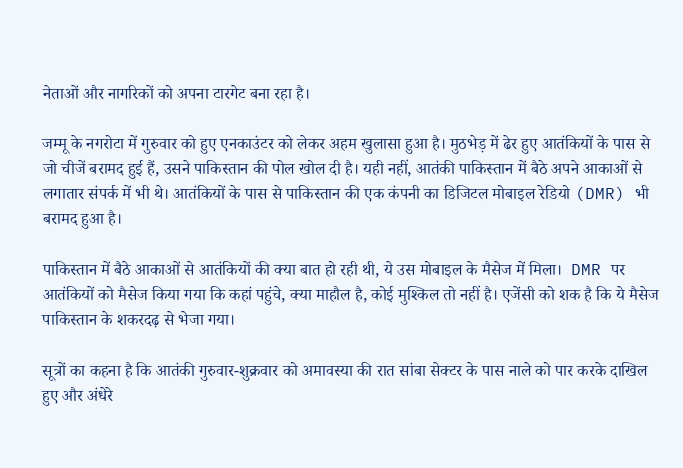नेताओं और नागरिकों को अपना टारगेट बना रहा है।

जम्मू के नगरोटा में गुरुवार को हुए एनकाउंटर को लेकर अहम खुलासा हुआ है। मुठभेड़ में ढेर हुए आतंकियों के पास से जो चीजें बरामद हुई हैं, उसने पाकिस्तान की पोल खोल दी है। यही नहीं, आतंकी पाकिस्तान में बैठे अपने आकाओं से लगातार संपर्क में भी थे। आतंकियों के पास से पाकिस्तान की एक कंपनी का डिजिटल मोबाइल रेडियो (DMR) भी बरामद हुआ है।

पाकिस्तान में बैठे आकाओं से आतंकियों की क्या बात हो रही थी, ये उस मोबाइल के मैसेज में मिला।  DMR पर आतंकियों को मैसेज किया गया कि कहां पहुंचे, क्या माहौल है, कोई मुश्किल तो नहीं है। एजेंसी को शक है कि ये मैसेज पाकिस्तान के शकरदढ़ से भेजा गया।

सूत्रों का कहना है कि आतंकी गुरुवार-शुक्रवार को अमावस्या की रात सांबा सेक्टर के पास नाले को पार करके दाखिल हुए और अंधेरे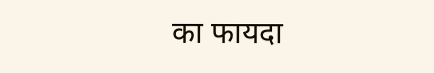का फायदा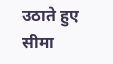उठाते हुए सीमा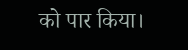को पार किया।